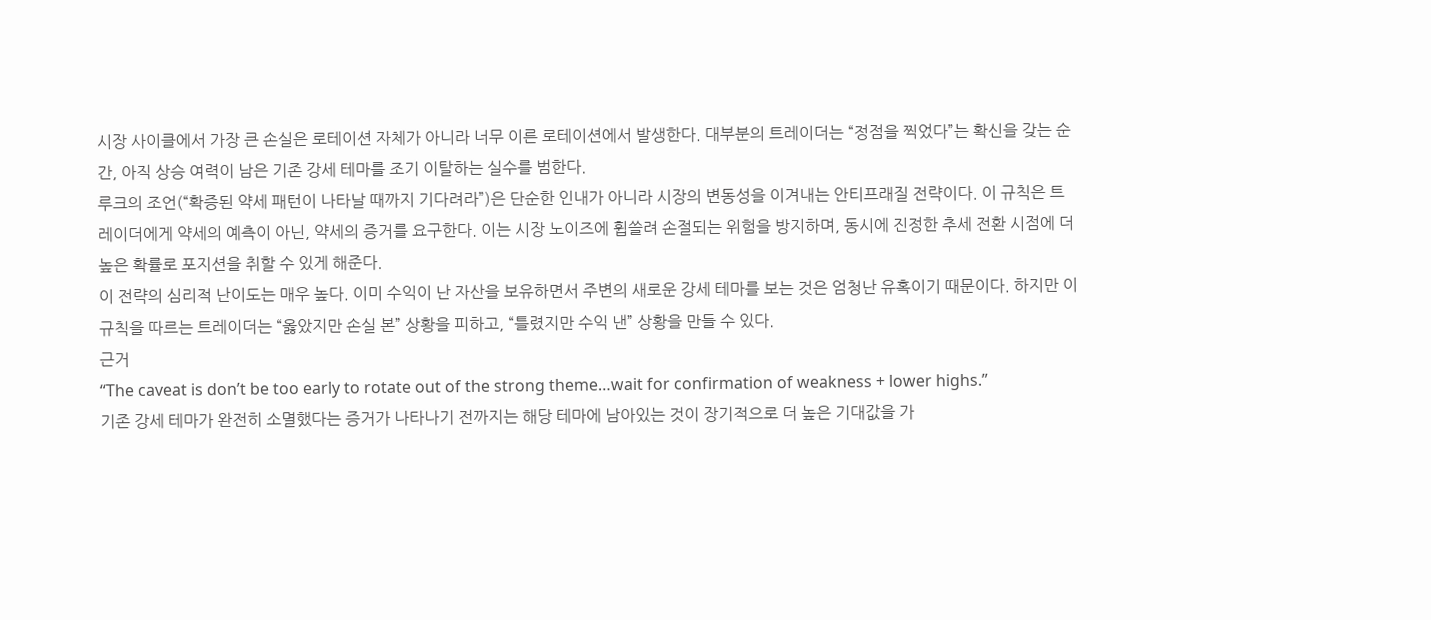시장 사이클에서 가장 큰 손실은 로테이션 자체가 아니라 너무 이른 로테이션에서 발생한다. 대부분의 트레이더는 “정점을 찍었다”는 확신을 갖는 순간, 아직 상승 여력이 남은 기존 강세 테마를 조기 이탈하는 실수를 범한다.
루크의 조언(“확증된 약세 패턴이 나타날 때까지 기다려라”)은 단순한 인내가 아니라 시장의 변동성을 이겨내는 안티프래질 전략이다. 이 규칙은 트레이더에게 약세의 예측이 아닌, 약세의 증거를 요구한다. 이는 시장 노이즈에 휩쓸려 손절되는 위험을 방지하며, 동시에 진정한 추세 전환 시점에 더 높은 확률로 포지션을 취할 수 있게 해준다.
이 전략의 심리적 난이도는 매우 높다. 이미 수익이 난 자산을 보유하면서 주변의 새로운 강세 테마를 보는 것은 엄청난 유혹이기 때문이다. 하지만 이 규칙을 따르는 트레이더는 “옳았지만 손실 본” 상황을 피하고, “틀렸지만 수익 낸” 상황을 만들 수 있다.
근거
“The caveat is don’t be too early to rotate out of the strong theme…wait for confirmation of weakness + lower highs.”
기존 강세 테마가 완전히 소멸했다는 증거가 나타나기 전까지는 해당 테마에 남아있는 것이 장기적으로 더 높은 기대값을 가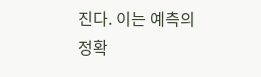진다. 이는 예측의 정확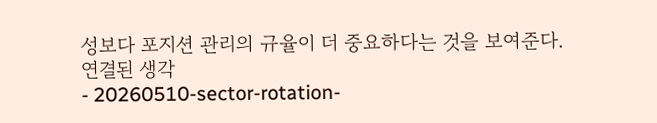성보다 포지션 관리의 규율이 더 중요하다는 것을 보여준다.
연결된 생각
- 20260510-sector-rotation-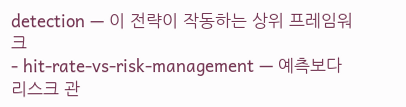detection — 이 전략이 작동하는 상위 프레임워크
- hit-rate-vs-risk-management — 예측보다 리스크 관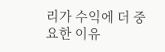리가 수익에 더 중요한 이유